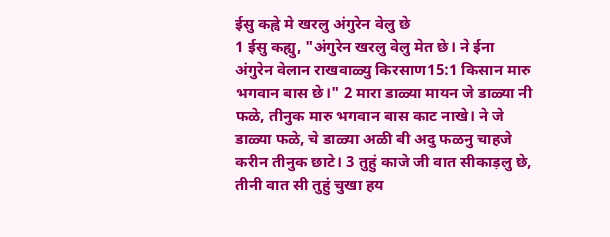ईसु कह्वे मे खरलु अंगुरेन वेलु छे
1 ईसु कह्यु, "अंगुरेन खरलु वेलु मेत छे। ने ईना अंगुरेन वेलान राखवाळ्यु किरसाण15:1 किसान मारु भगवान बास छे।" 2 मारा डाळ्या मायन जे डाळ्या नी फळे, तीनुक मारु भगवान बास काट नाखे। ने जे डाळ्या फळे, चे डाळ्या अळी बी अदु फळनु चाहजे करीन तीनुक छाटे। 3 तुहुं काजे जी वात सीकाड़लु छे, तीनी वात सी तुहुं चुखा हय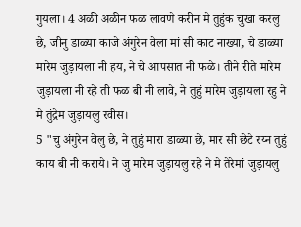गुयला। 4 अळी अळीन फळ लावणे करीन मे तुहुंक चुखा करलु छे, जीनु डाळ्या काजे अंगुरेन वेला मां सी काट नाख्या, चे डाळ्या मारेम जुड़ायला नी हय, ने चे आपसात नी फळे। तीने रीते मारेम जुड़ायला नी रहे ती फळ बी नी लावे, ने तुहुं मारेम जुड़ायला रहु ने मे तुंद्रेम जुड़ायलु रवीस।
5 "चु अंगुरेन वेलु छे, ने तुहुं मारा डाळ्या छे, मार सी छेटे रय्न तुहुं काय बी नी कराये। ने जु मारेम जुड़ायलु रहे ने मे तेरेमां जुड़ायलु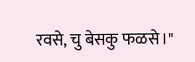रवसे, चु बेसकु फळसे।"